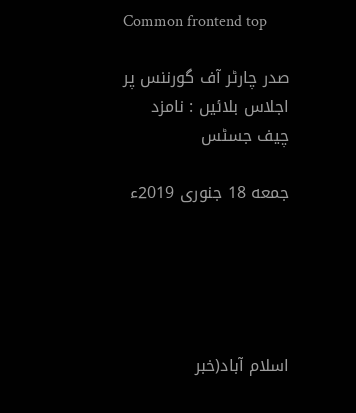Common frontend top

صدر چارٹر آف گورننس پر اجلاس بلائیں : نامزد چیف جسٹس

جمعه 18 جنوری 2019ء





اسلام آباد(خبر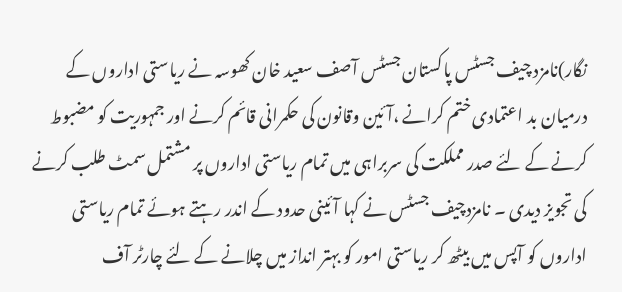نگار)نامزد چیف جسٹس پاکستان جسٹس آصف سعید خان کھوسہ نے ریاستی اداروں کے درمیان بد اعتمادی ختم کرانے ،آئین وقانون کی حکمرانی قائم کرنے اور جمہوریت کو مضبوط کرنے کے لئے صدر مملکت کی سربراہی میں تمام ریاستی اداروں پر مشتمل سمٹ طلب کرنے کی تجویز دیدی ۔ نامزدچیف جسٹس نے کہا آئینی حدود کے اندر رہتے ہوئے تمام ریاستی اداروں کو آپس میں بیٹھ کر ریاستی امور کو بہتر انداز میں چلانے کے لئے چارٹر آف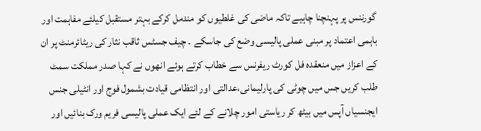گورننس پر پہنچنا چاہیے تاکہ ماضی کی غلطیوں کو مندمل کرکے بہتر مستقبل کیلئے مفاہمت اور باہمی اعتماد پر مبنی عملی پالیسی وضع کی جاسکے ۔ چیف جسٹس ثاقب نثار کی ریٹائرمنٹ پر ان کے اعزاز میں منعقدہ فل کورٹ ریفرنس سے خطاب کرتے ہوئے انھوں نے کہا صدر مملکت سمٹ طلب کریں جس میں چوٹی کی پارلیمانی،عدالتی اور انتظامی قیادت بشمول فوج اور انٹیلی جنس ایجنسیاں آپس میں بیٹھ کر ریاستی امور چلانے کے لئے ایک عملی پالیسی فریم ورک بنائیں اور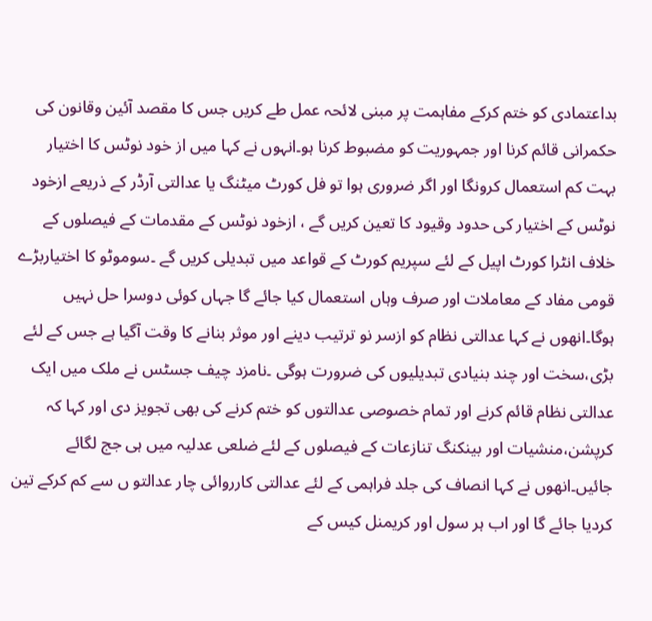بداعتمادی کو ختم کرکے مفاہمت پر مبنی لائحہ عمل طے کریں جس کا مقصد آئین وقانون کی حکمرانی قائم کرنا اور جمہوریت کو مضبوط کرنا ہو۔انہوں نے کہا میں از خود نوٹس کا اختیار بہت کم استعمال کرونگا اور اگر ضروری ہوا تو فل کورٹ میٹنگ یا عدالتی آرڈر کے ذریعے ازخود نوٹس کے اختیار کی حدود وقیود کا تعین کریں گے ، ازخود نوٹس کے مقدمات کے فیصلوں کے خلاف انٹرا کورٹ اپیل کے لئے سپریم کورٹ کے قواعد میں تبدیلی کریں گے ۔سوموٹو کا اختیاربڑے قومی مفاد کے معاملات اور صرف وہاں استعمال کیا جائے گا جہاں کوئی دوسرا حل نہیں ہوگا۔انھوں نے کہا عدالتی نظام کو ازسر نو ترتیب دینے اور موثر بنانے کا وقت آگیا ہے جس کے لئے بڑی،سخت اور چند بنیادی تبدیلیوں کی ضرورت ہوگی ۔نامزد چیف جسٹس نے ملک میں ایک عدالتی نظام قائم کرنے اور تمام خصوصی عدالتوں کو ختم کرنے کی بھی تجویز دی اور کہا کہ کرپشن،منشیات اور بینکنگ تنازعات کے فیصلوں کے لئے ضلعی عدلیہ میں ہی جج لگائے جائیں۔انھوں نے کہا انصاف کی جلد فراہمی کے لئے عدالتی کارروائی چار عدالتو ں سے کم کرکے تین کردیا جائے گا اور اب ہر سول اور کریمنل کیس کے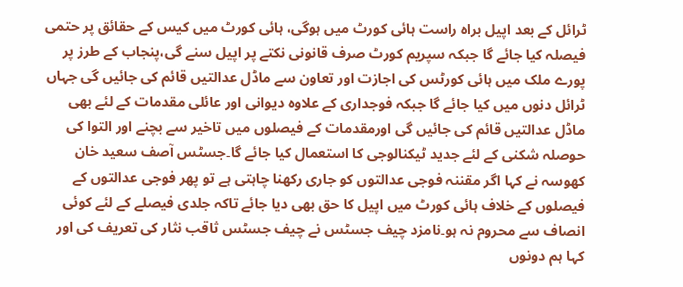ٹرائل کے بعد اپیل براہ راست ہائی کورٹ میں ہوگی، ہائی کورٹ میں کیس کے حقائق پر حتمی فیصلہ کیا جائے گا جبکہ سپریم کورٹ صرف قانونی نکتے پر اپیل سنے گی،پنجاب کے طرز پر پورے ملک میں ہائی کورٹس کی اجازت اور تعاون سے ماڈل عدالتیں قائم کی جائیں گی جہاں ٹرائل دنوں میں کیا جائے گا جبکہ فوجداری کے علاوہ دیوانی اور عائلی مقدمات کے لئے بھی ماڈل عدالتیں قائم کی جائیں گی اورمقدمات کے فیصلوں میں تاخیر سے بچنے اور التوا کی حوصلہ شکنی کے لئے جدید ٹیکنالوجی کا استعمال کیا جائے گا۔جسٹس آصف سعید خان کھوسہ نے کہا اگر مقننہ فوجی عدالتوں کو جاری رکھنا چاہتی ہے تو پھر فوجی عدالتوں کے فیصلوں کے خلاف ہائی کورٹ میں اپیل کا حق بھی دیا جائے تاکہ جلدی فیصلے کے لئے کوئی انصاف سے محروم نہ ہو۔نامزد چیف جسٹس نے چیف جسٹس ثاقب نثار کی تعریف کی اور کہا ہم دونوں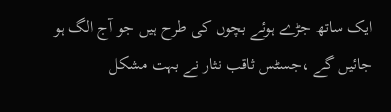ایک ساتھ جڑے ہوئے بچوں کی طرح ہیں جو آج الگ ہو جائیں گے ،جسٹس ثاقب نثار نے بہت مشکل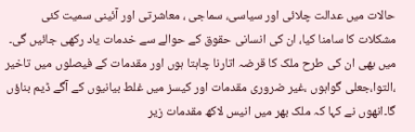حالات میں عدالت چلائی اور سیاسی، سماجی ، معاشرتی اور آئینی سمیت کئی مشکلات کا سامنا کیا، ان کی انسانی حقوق کے حوالے سے خدمات یاد رکھی جائیں گی۔ میں بھی ان کی طرح ملک کا قرضہ اتارنا چاہتا ہوں اور مقدمات کے فیصلوں میں تاخیر ،التوا،جعلی گواہوں ،غیر ضروری مقدمات اور کیسز میں غلط بیانیوں کے آگے ڈیم بناؤں گا۔انھوں نے کہا کہ ملک بھر میں انیس لاکھ مقدمات زیر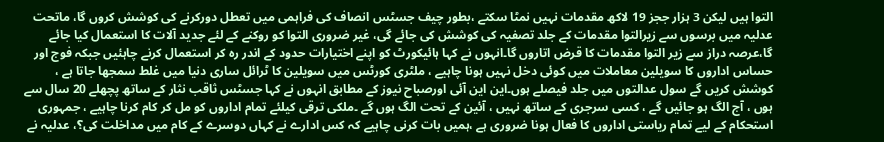التوا ہیں لیکن 3 ہزار ججز 19 لاکھ مقدمات نہیں نمٹا سکتے ،بطور چیف جسٹس انصاف کی فراہمی میں تعطل دورکرنے کی کوشش کروں گا، ماتحت عدلیہ میں برسوں سے زیرالتوا مقدمات کے جلد تصفیہ کی کوشش کی جائے گی، غیر ضروری التوا کو روکنے کے لئے جدید آلات کا استعمال کیا جائے گا،عرصہ دراز سے زیر التوا مقدمات کا قرض اتاروں گا۔انہوں نے کہا ہائیکورٹ کو اپنے اختیارات حدود کے اندر رہ کر استعمال کرنے چاہئیں جبکہ فوج اور حساس اداروں کا سویلین معاملات میں کوئی دخل نہیں ہونا چاہیے ، ملٹری کورٹس میں سویلین کا ٹرائل ساری دنیا میں غلط سمجھا جاتا ہے ، کوشش کریں گے سول عدالتوں میں جلد فیصلے ہوں۔این این آئی اورصباح نیوز کے مطابق انہوں نے کہا جسٹس ثاقب نثار کے ساتھ پچھلے 20 سال سے ہوں ، آج الگ ہو جائیں گے ، کسی سرجری کے ساتھ نہیں ، آئین کے تحت الگ ہوں گے ۔ملکی ترقی کیلئے تمام اداروں کو مل کر کام کرنا چاہیے ، جمہوری استحکام کے لیے تمام ریاستی اداروں کا فعال ہونا ضروری ہے ،ہمیں بات کرنی چاہیے کہ کس ادارے نے کہاں دوسرے کے کام میں مداخلت کی؟، عدلیہ نے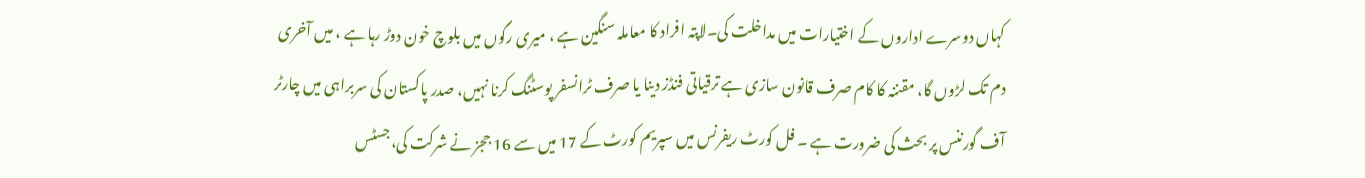کہاں دوسرے اداروں کے اختیارات میں مداخلت کی۔لاپتہ افراد کا معاملہ سنگین ہے ، میری رگوں میں بلوچ خون دوڑ رہا ہے ، میں آخری دم تک لڑوں گا، مقننہ کا کام صرف قانون سازی ہے ترقیاتی فنڈز دینا یا صرف ٹرانسفر پوسٹنگ کرنا نہیں، صدر پاکستان کی سربراہی میں چارٹر آف گورننس پر بحث کی ضرورت ہے ۔ فل کورٹ ریفرنس میں سپریم کورٹ کے 17 میں سے 16 ججز نے شرکت کی،جسٹس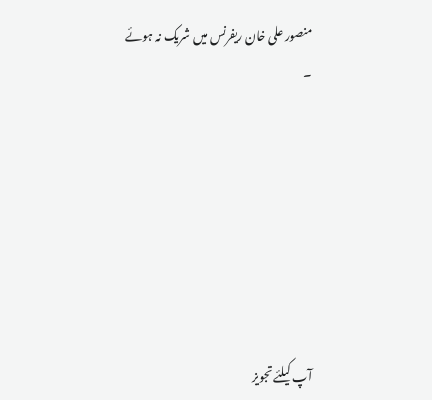منصور علی خان ریفرنس میں شریک نہ ہوئے ۔







آپ کیلئے تجویز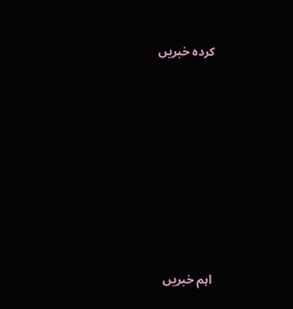کردہ خبریں










اہم خبریں